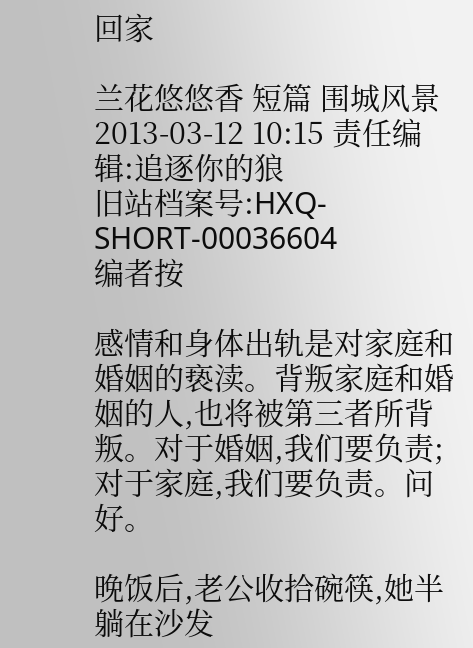回家

兰花悠悠香 短篇 围城风景 2013-03-12 10:15 责任编辑:追逐你的狼
旧站档案号:HXQ-SHORT-00036604
编者按

感情和身体出轨是对家庭和婚姻的亵渎。背叛家庭和婚姻的人,也将被第三者所背叛。对于婚姻,我们要负责;对于家庭,我们要负责。问好。

晚饭后,老公收拾碗筷,她半躺在沙发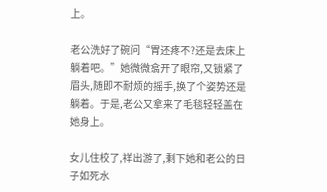上。

老公洗好了碗问“胃还疼不?还是去床上躺着吧。”她微微翕开了眼帘,又锁紧了眉头,随即不耐烦的摇手,换了个姿势还是躺着。于是,老公又拿来了毛毯轻轻盖在她身上。

女儿住校了,祥出游了,剩下她和老公的日子如死水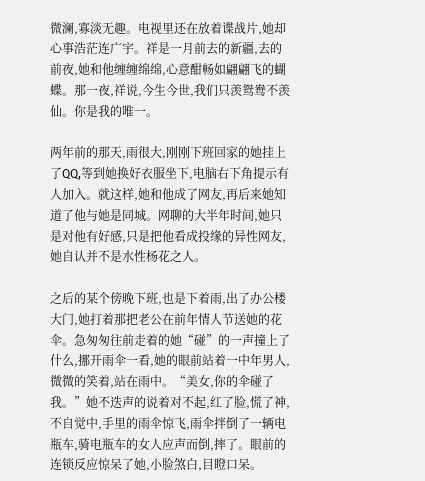微澜,寡淡无趣。电视里还在放着谍战片,她却心事浩茫连广宇。祥是一月前去的新疆,去的前夜,她和他缠缠绵绵,心意酣畅如翩翩飞的蝴蝶。那一夜,祥说,今生今世,我们只羡鸳鸯不羡仙。你是我的唯一。

两年前的那天,雨很大,刚刚下班回家的她挂上了QQ,等到她换好衣服坐下,电脑右下角提示有人加入。就这样,她和他成了网友,再后来她知道了他与她是同城。网聊的大半年时间,她只是对他有好感,只是把他看成投缘的异性网友,她自认并不是水性杨花之人。

之后的某个傍晚下班,也是下着雨,出了办公楼大门,她打着那把老公在前年情人节送她的花伞。急匆匆往前走着的她“碰”的一声撞上了什么,挪开雨伞一看,她的眼前站着一中年男人,微微的笑着,站在雨中。“美女,你的伞碰了我。”她不迭声的说着对不起,红了脸,慌了神,不自觉中,手里的雨伞惊飞,雨伞拌倒了一辆电瓶车,骑电瓶车的女人应声而倒,摔了。眼前的连锁反应惊呆了她,小脸煞白,目瞪口呆。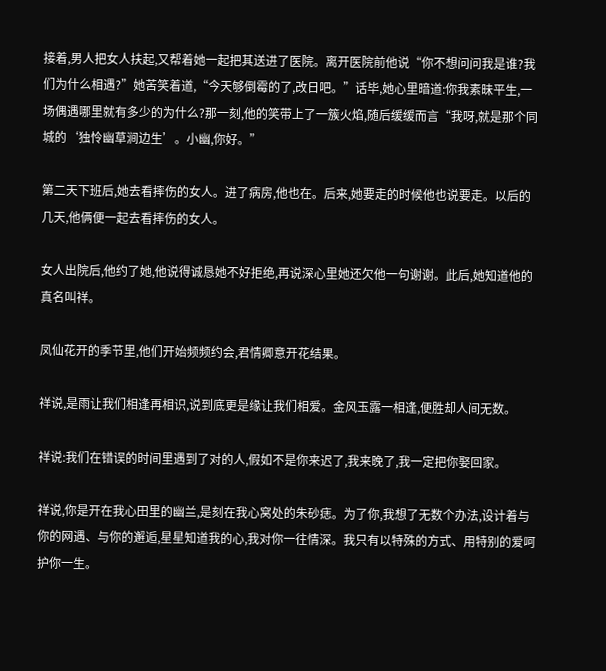接着,男人把女人扶起,又帮着她一起把其送进了医院。离开医院前他说“你不想问问我是谁?我们为什么相遇?”她苦笑着道,“今天够倒霉的了,改日吧。”话毕,她心里暗道:你我素昧平生,一场偶遇哪里就有多少的为什么?那一刻,他的笑带上了一簇火焰,随后缓缓而言“我呀,就是那个同城的‘独怜幽草涧边生’。小幽,你好。”

第二天下班后,她去看摔伤的女人。进了病房,他也在。后来,她要走的时候他也说要走。以后的几天,他俩便一起去看摔伤的女人。

女人出院后,他约了她,他说得诚恳她不好拒绝,再说深心里她还欠他一句谢谢。此后,她知道他的真名叫祥。

凤仙花开的季节里,他们开始频频约会,君情卿意开花结果。

祥说,是雨让我们相逢再相识,说到底更是缘让我们相爱。金风玉露一相逢,便胜却人间无数。

祥说:我们在错误的时间里遇到了对的人,假如不是你来迟了,我来晚了,我一定把你娶回家。

祥说,你是开在我心田里的幽兰,是刻在我心窝处的朱砂痣。为了你,我想了无数个办法,设计着与你的网遇、与你的邂逅,星星知道我的心,我对你一往情深。我只有以特殊的方式、用特别的爱呵护你一生。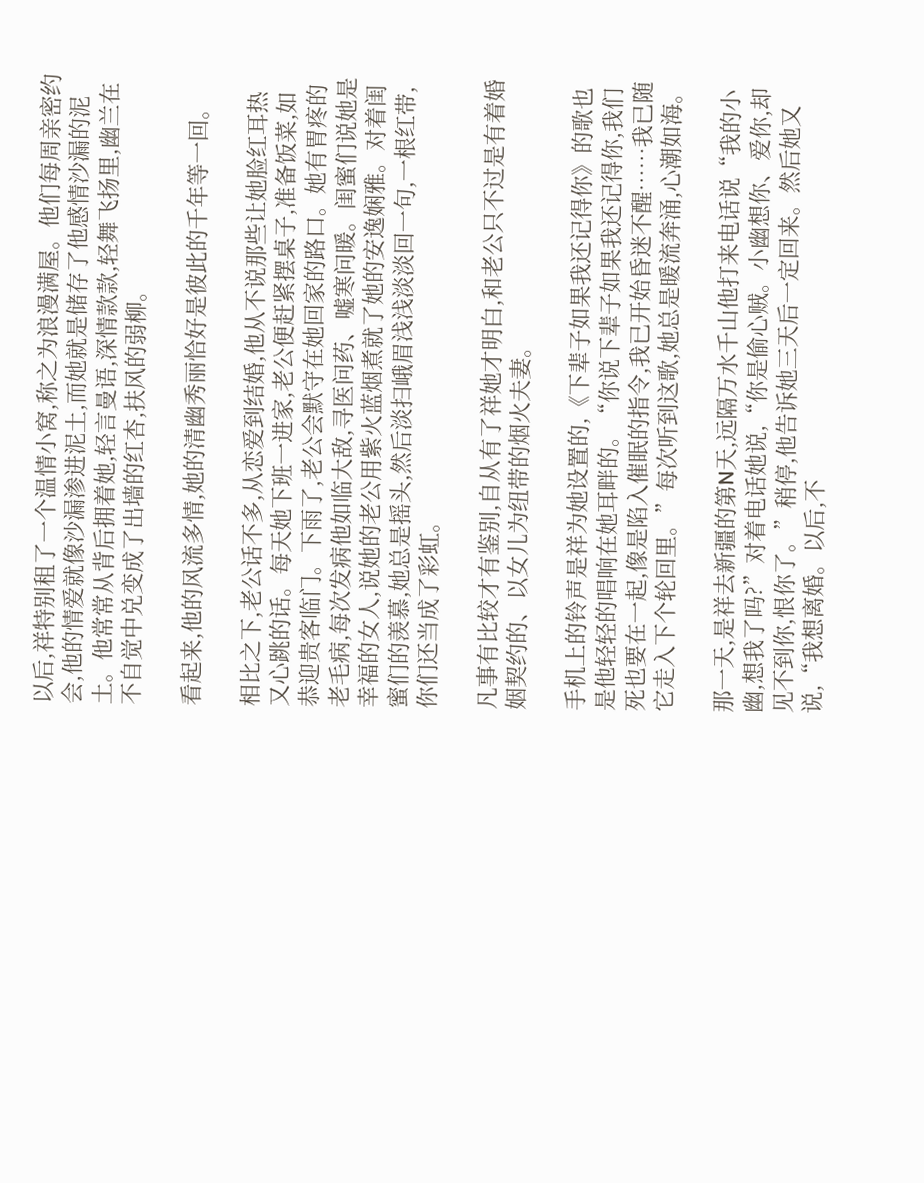以后,祥特别租了一个温情小窝,称之为浪漫满屋。他们每周亲密约会,他的情爱就像沙漏渗进泥土,而她就是储存了他感情沙漏的泥土。他常常从背后拥着她,轻言曼语,深情款款,轻舞飞扬里,幽兰在不自觉中兑变成了出墙的红杏,扶风的弱柳。

看起来,他的风流多情,她的清幽秀丽恰好是彼此的千年等一回。

相比之下,老公话不多,从恋爱到结婚,他从不说那些让她脸红耳热又心跳的话。每天她下班一进家,老公便赶紧摆桌子,准备饭菜,如恭迎贵客临门。下雨了,老公会默守在她回家的路口。她有胃疼的老毛病,每次发病他如临大敌,寻医问药、嘘寒问暖。闺蜜们说她是幸福的女人,说她的老公用紫火蓝烟煮就了她的安逸娴雅。对着闺蜜们的羡慕,她总是摇头,然后淡扫峨眉浅浅淡淡回一句,一根红带,你们还当成了彩虹。

凡事有比较才有鉴别,自从有了祥她才明白,和老公只不过是有着婚姻契约的、以女儿为纽带的烟火夫妻。

手机上的铃声是祥为她设置的,《下辈子如果我还记得你》的歌也是他轻轻的唱响在她耳畔的。“你说下辈子如果我还记得你,我们死也要在一起,像是陷入催眠的指令,我已开始昏迷不醒……我已随它走入下个轮回里。”每次听到这歌,她总是暖流奔涌,心潮如海。

那一天,是祥去新疆的第N天,远隔万水千山他打来电话说“我的小幽,想我了吗?”对着电话她说,“你是偷心贼。小幽想你、爱你,却见不到你,恨你了。”稍停,他告诉她三天后一定回来。然后她又说,“我想离婚。以后,不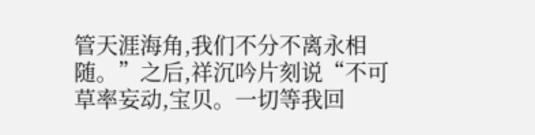管天涯海角,我们不分不离永相随。”之后,祥沉吟片刻说“不可草率妄动,宝贝。一切等我回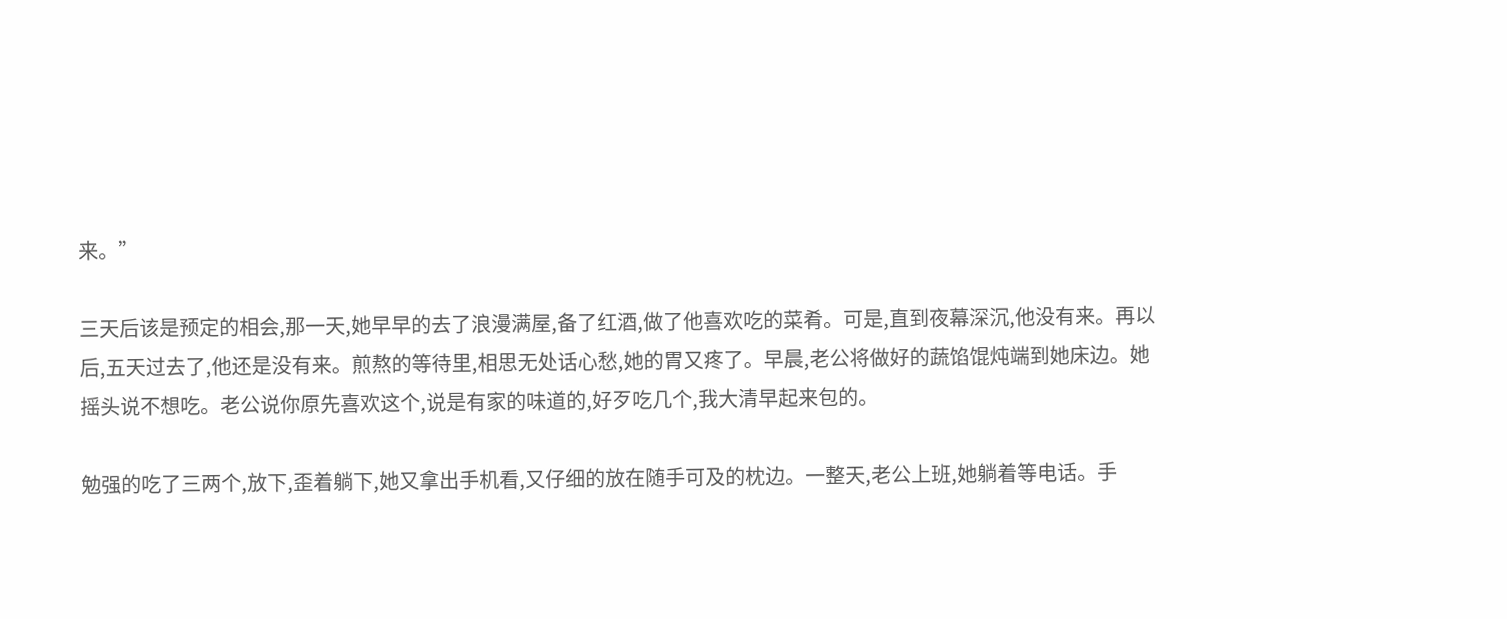来。”

三天后该是预定的相会,那一天,她早早的去了浪漫满屋,备了红酒,做了他喜欢吃的菜肴。可是,直到夜幕深沉,他没有来。再以后,五天过去了,他还是没有来。煎熬的等待里,相思无处话心愁,她的胃又疼了。早晨,老公将做好的蔬馅馄炖端到她床边。她摇头说不想吃。老公说你原先喜欢这个,说是有家的味道的,好歹吃几个,我大清早起来包的。

勉强的吃了三两个,放下,歪着躺下,她又拿出手机看,又仔细的放在随手可及的枕边。一整天,老公上班,她躺着等电话。手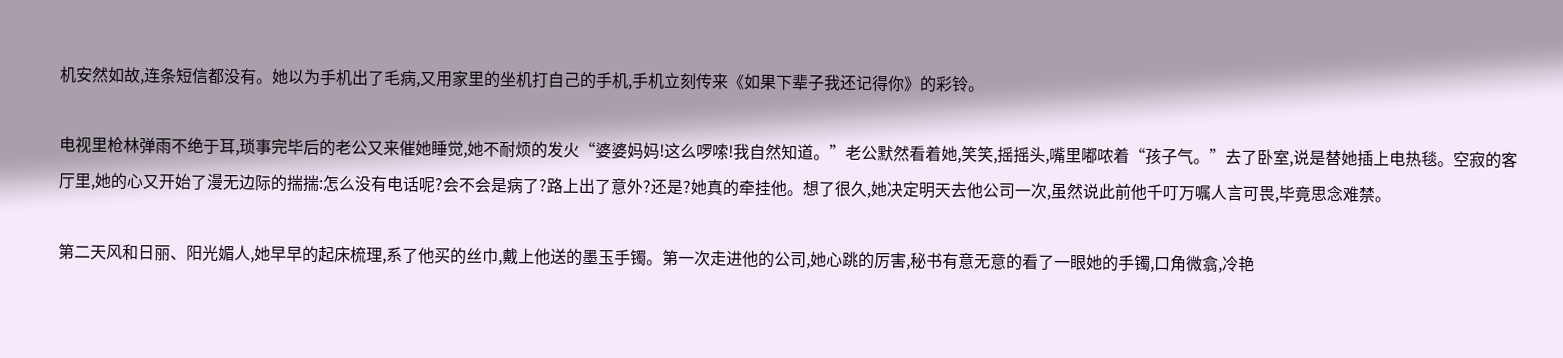机安然如故,连条短信都没有。她以为手机出了毛病,又用家里的坐机打自己的手机,手机立刻传来《如果下辈子我还记得你》的彩铃。

电视里枪林弹雨不绝于耳,琐事完毕后的老公又来催她睡觉,她不耐烦的发火“婆婆妈妈!这么啰嗦!我自然知道。”老公默然看着她,笑笑,摇摇头,嘴里嘟哝着“孩子气。”去了卧室,说是替她插上电热毯。空寂的客厅里,她的心又开始了漫无边际的揣揣:怎么没有电话呢?会不会是病了?路上出了意外?还是?她真的牵挂他。想了很久,她决定明天去他公司一次,虽然说此前他千叮万嘱人言可畏,毕竟思念难禁。

第二天风和日丽、阳光媚人,她早早的起床梳理,系了他买的丝巾,戴上他送的墨玉手镯。第一次走进他的公司,她心跳的厉害,秘书有意无意的看了一眼她的手镯,口角微翕,冷艳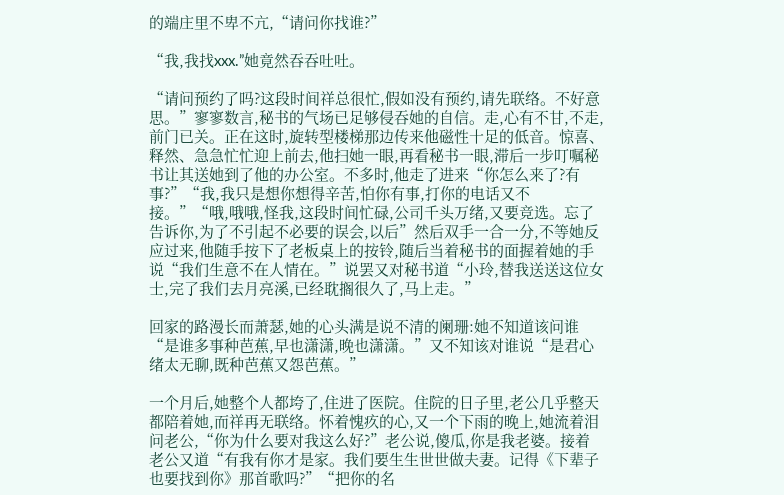的端庄里不卑不亢,“请问你找谁?”

“我,我找xxx.”她竟然吞吞吐吐。

“请问预约了吗?这段时间祥总很忙,假如没有预约,请先联络。不好意思。”寥寥数言,秘书的气场已足够侵吞她的自信。走,心有不甘,不走,前门已关。正在这时,旋转型楼梯那边传来他磁性十足的低音。惊喜、释然、急急忙忙迎上前去,他扫她一眼,再看秘书一眼,滞后一步叮嘱秘书让其送她到了他的办公室。不多时,他走了进来“你怎么来了?有事?”“我,我只是想你想得辛苦,怕你有事,打你的电话又不接。”“哦,哦哦,怪我,这段时间忙碌,公司千头万绪,又要竞选。忘了告诉你,为了不引起不必要的误会,以后”然后双手一合一分,不等她反应过来,他随手按下了老板桌上的按铃,随后当着秘书的面握着她的手说“我们生意不在人情在。”说罢又对秘书道“小玲,替我送送这位女士,完了我们去月亮溪,已经耽搁很久了,马上走。”

回家的路漫长而萧瑟,她的心头满是说不清的阑珊:她不知道该问谁“是谁多事种芭蕉,早也潇潇,晚也潇潇。”又不知该对谁说“是君心绪太无聊,既种芭蕉又怨芭蕉。”

一个月后,她整个人都垮了,住进了医院。住院的日子里,老公几乎整天都陪着她,而祥再无联络。怀着愧疚的心,又一个下雨的晚上,她流着泪问老公,“你为什么要对我这么好?”老公说,傻瓜,你是我老婆。接着老公又道“有我有你才是家。我们要生生世世做夫妻。记得《下辈子也要找到你》那首歌吗?”“把你的名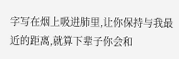字写在烟上吸进肺里,让你保持与我最近的距离,就算下辈子你会和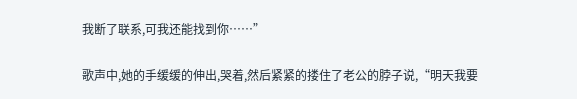我断了联系,可我还能找到你……”

歌声中,她的手缓缓的伸出,哭着,然后紧紧的搂住了老公的脖子说,“明天我要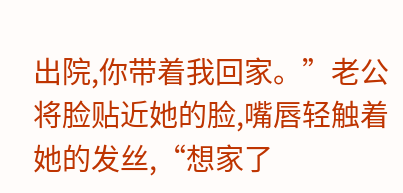出院,你带着我回家。”老公将脸贴近她的脸,嘴唇轻触着她的发丝,“想家了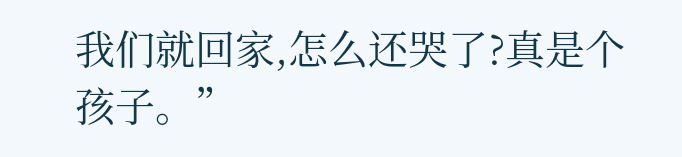我们就回家,怎么还哭了?真是个孩子。”